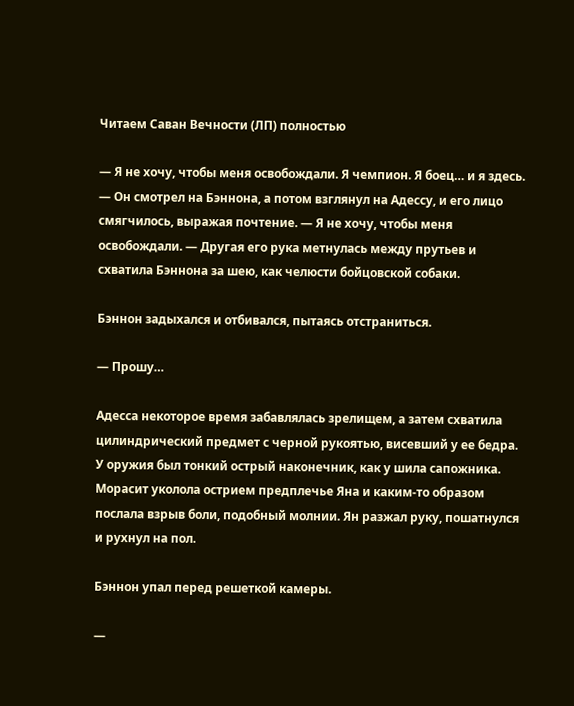Читаем Саван Вечности (ЛП) полностью

— Я не хочу, чтобы меня освобождали. Я чемпион. Я боец… и я здесь. — Он смотрел на Бэннона, а потом взглянул на Адессу, и его лицо смягчилось, выражая почтение. — Я не хочу, чтобы меня освобождали. — Другая его рука метнулась между прутьев и схватила Бэннона за шею, как челюсти бойцовской собаки.

Бэннон задыхался и отбивался, пытаясь отстраниться.

— Прошу…

Адесса некоторое время забавлялась зрелищем, а затем схватила цилиндрический предмет с черной рукоятью, висевший у ее бедра. У оружия был тонкий острый наконечник, как у шила сапожника. Морасит уколола острием предплечье Яна и каким-то образом послала взрыв боли, подобный молнии. Ян разжал руку, пошатнулся и рухнул на пол.

Бэннон упал перед решеткой камеры.

—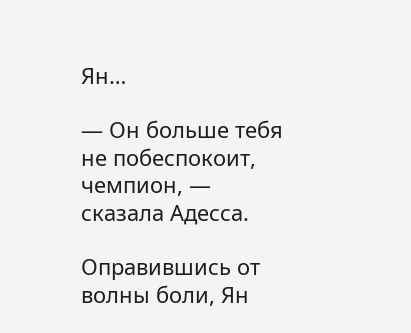Ян…

— Он больше тебя не побеспокоит, чемпион, — сказала Адесса.

Оправившись от волны боли, Ян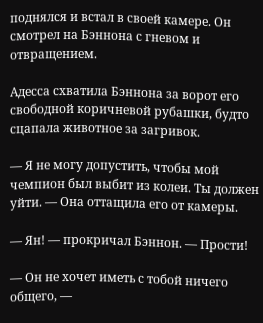поднялся и встал в своей камере. Он смотрел на Бэннона с гневом и отвращением.

Адесса схватила Бэннона за ворот его свободной коричневой рубашки, будто сцапала животное за загривок.

— Я не могу допустить, чтобы мой чемпион был выбит из колеи. Ты должен уйти. — Она оттащила его от камеры.

— Ян! — прокричал Бэннон. — Прости!

— Он не хочет иметь с тобой ничего общего, —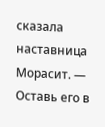сказала наставница Морасит. — Оставь его в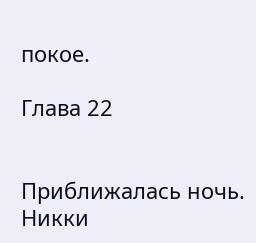покое.

Глава 22


Приближалась ночь. Никки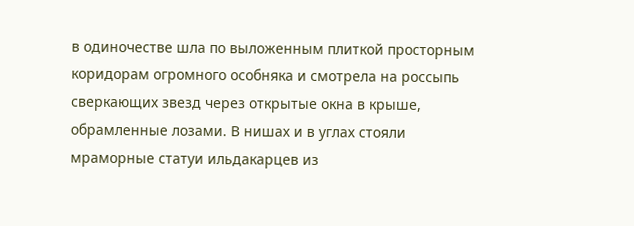в одиночестве шла по выложенным плиткой просторным коридорам огромного особняка и смотрела на россыпь сверкающих звезд через открытые окна в крыше, обрамленные лозами. В нишах и в углах стояли мраморные статуи ильдакарцев из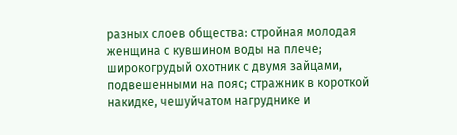разных слоев общества: стройная молодая женщина с кувшином воды на плече; широкогрудый охотник с двумя зайцами, подвешенными на пояс; стражник в короткой накидке, чешуйчатом нагруднике и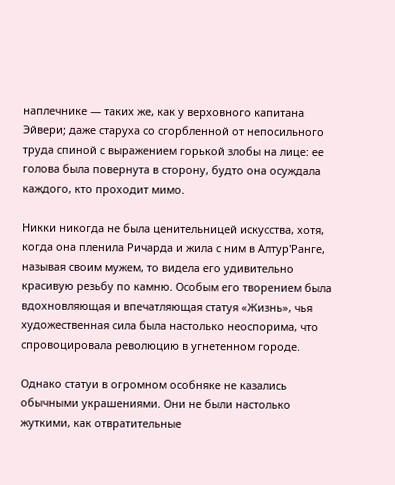наплечнике — таких же, как у верховного капитана Эйвери; даже старуха со сгорбленной от непосильного труда спиной с выражением горькой злобы на лице: ее голова была повернута в сторону, будто она осуждала каждого, кто проходит мимо.

Никки никогда не была ценительницей искусства, хотя, когда она пленила Ричарда и жила с ним в Алтур'Ранге, называя своим мужем, то видела его удивительно красивую резьбу по камню. Особым его творением была вдохновляющая и впечатляющая статуя «Жизнь», чья художественная сила была настолько неоспорима, что спровоцировала революцию в угнетенном городе.

Однако статуи в огромном особняке не казались обычными украшениями. Они не были настолько жуткими, как отвратительные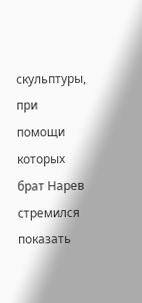скульптуры, при помощи которых брат Нарев стремился показать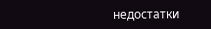недостатки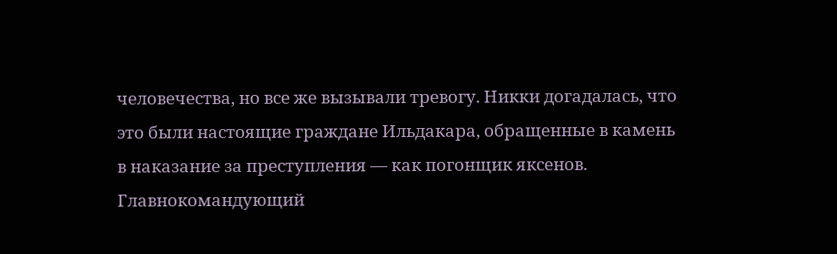человечества, но все же вызывали тревогу. Никки догадалась, что это были настоящие граждане Ильдакара, обращенные в камень в наказание за преступления — как погонщик яксенов. Главнокомандующий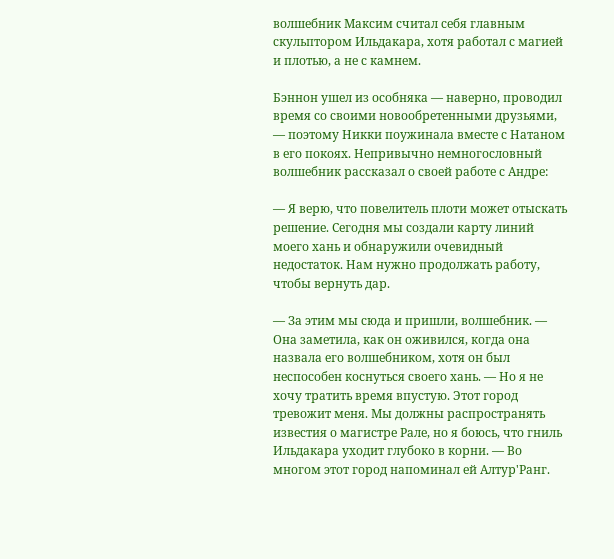волшебник Максим считал себя главным скульптором Ильдакара, хотя работал с магией и плотью, а не с камнем.

Бэннон ушел из особняка — наверно, проводил время со своими новообретенными друзьями, — поэтому Никки поужинала вместе с Натаном в его покоях. Непривычно немногословный волшебник рассказал о своей работе с Андре:

— Я верю, что повелитель плоти может отыскать решение. Сегодня мы создали карту линий моего хань и обнаружили очевидный недостаток. Нам нужно продолжать работу, чтобы вернуть дар.

— За этим мы сюда и пришли, волшебник. — Она заметила, как он оживился, когда она назвала его волшебником, хотя он был неспособен коснуться своего хань. — Но я не хочу тратить время впустую. Этот город тревожит меня. Мы должны распространять известия о магистре Рале, но я боюсь, что гниль Ильдакара уходит глубоко в корни. — Во многом этот город напоминал ей Алтур'Ранг.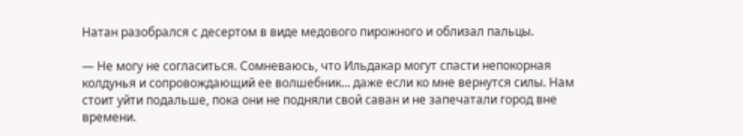Натан разобрался с десертом в виде медового пирожного и облизал пальцы.

— Не могу не согласиться. Сомневаюсь, что Ильдакар могут спасти непокорная колдунья и сопровождающий ее волшебник… даже если ко мне вернутся силы. Нам стоит уйти подальше, пока они не подняли свой саван и не запечатали город вне времени.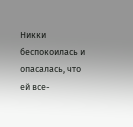Никки беспокоилась и опасалась, что ей все-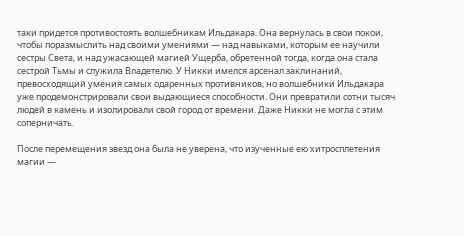таки придется противостоять волшебникам Ильдакара. Она вернулась в свои покои, чтобы поразмыслить над своими умениями — над навыками, которым ее научили сестры Света, и над ужасающей магией Ущерба, обретенной тогда, когда она стала сестрой Тьмы и служила Владетелю. У Никки имелся арсенал заклинаний, превосходящий умения самых одаренных противников, но волшебники Ильдакара уже продемонстрировали свои выдающиеся способности. Они превратили сотни тысяч людей в камень и изолировали свой город от времени. Даже Никки не могла с этим соперничать.

После перемещения звезд она была не уверена, что изученные ею хитросплетения магии —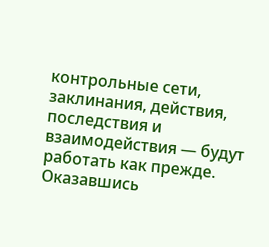контрольные сети, заклинания, действия, последствия и взаимодействия — будут работать как прежде. Оказавшись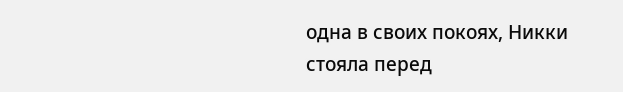одна в своих покоях, Никки стояла перед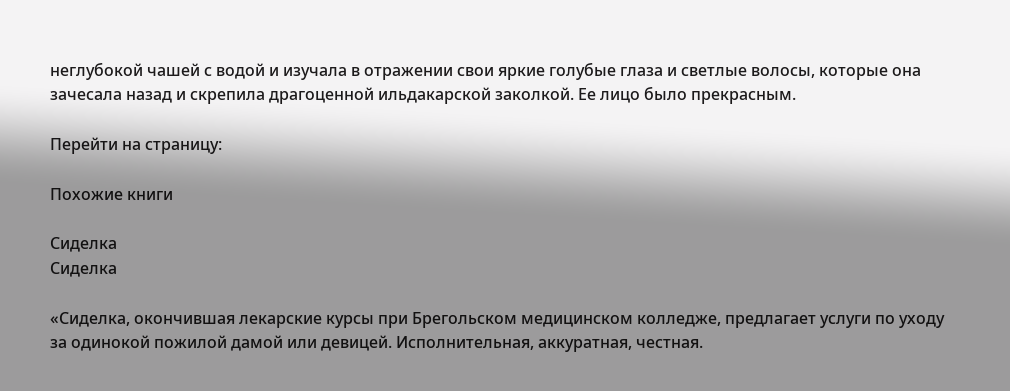неглубокой чашей с водой и изучала в отражении свои яркие голубые глаза и светлые волосы, которые она зачесала назад и скрепила драгоценной ильдакарской заколкой. Ее лицо было прекрасным.

Перейти на страницу:

Похожие книги

Сиделка
Сиделка

«Сиделка, окончившая лекарские курсы при Брегольском медицинском колледже, предлагает услуги по уходу за одинокой пожилой дамой или девицей. Исполнительная, аккуратная, честная.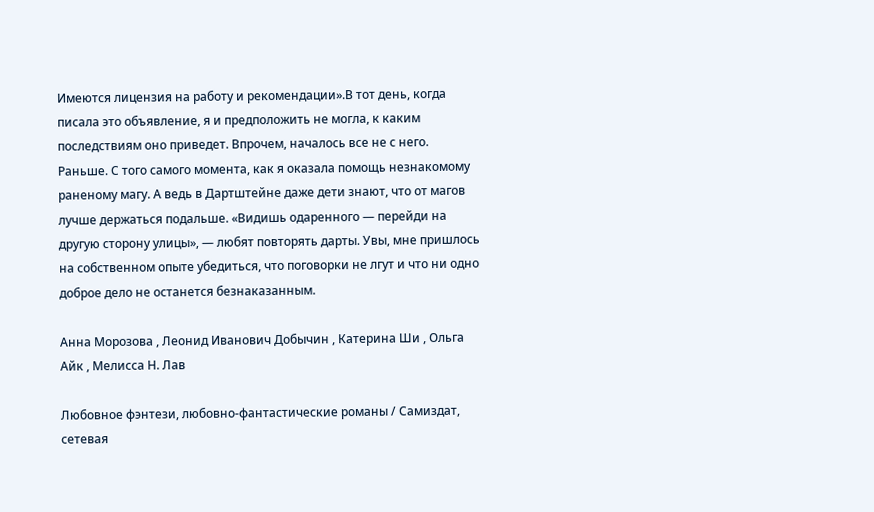Имеются лицензия на работу и рекомендации».В тот день, когда писала это объявление, я и предположить не могла, к каким последствиям оно приведет. Впрочем, началось все не с него. Раньше. С того самого момента, как я оказала помощь незнакомому раненому магу. А ведь в Дартштейне даже дети знают, что от магов лучше держаться подальше. «Видишь одаренного — перейди на другую сторону улицы», — любят повторять дарты. Увы, мне пришлось на собственном опыте убедиться, что поговорки не лгут и что ни одно доброе дело не останется безнаказанным.

Анна Морозова , Леонид Иванович Добычин , Катерина Ши , Ольга Айк , Мелисса Н. Лав

Любовное фэнтези, любовно-фантастические романы / Самиздат, сетевая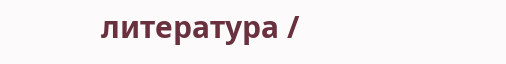литература /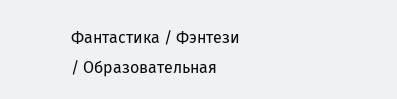Фантастика / Фэнтези / Образовательная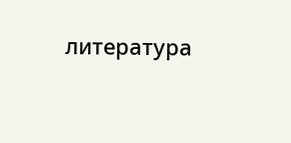литература